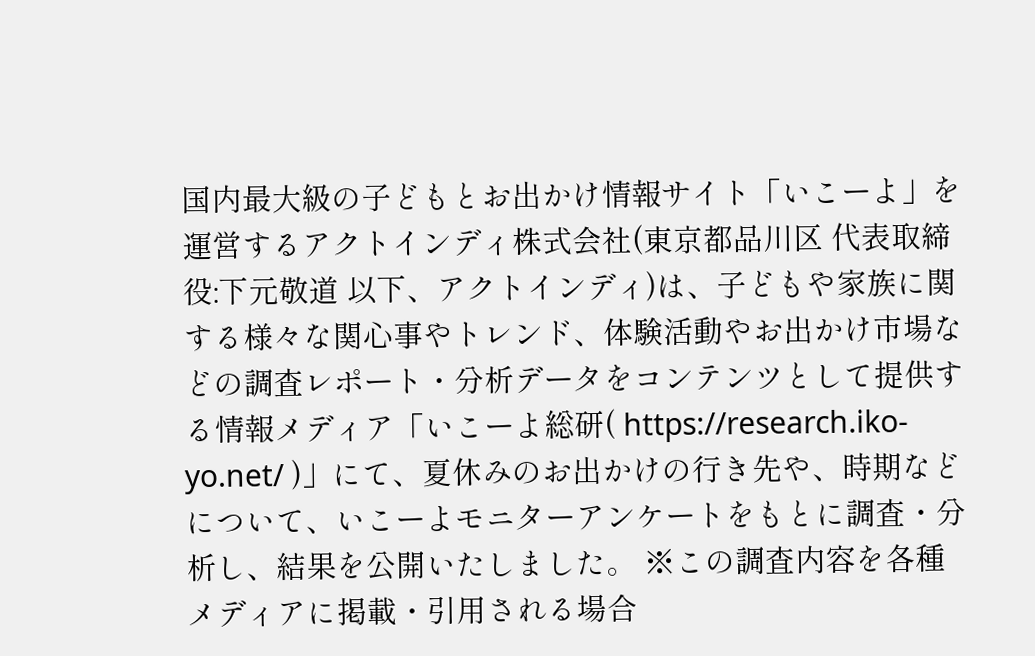国内最大級の子どもとお出かけ情報サイト「いこーよ」を運営するアクトインディ株式会社(東京都品川区 代表取締役:下元敬道 以下、アクトインディ)は、子どもや家族に関する様々な関心事やトレンド、体験活動やお出かけ市場などの調査レポート・分析データをコンテンツとして提供する情報メディア「いこーよ総研( https://research.iko-yo.net/ )」にて、夏休みのお出かけの行き先や、時期などについて、いこーよモニターアンケートをもとに調査・分析し、結果を公開いたしました。 ※この調査内容を各種メディアに掲載・引用される場合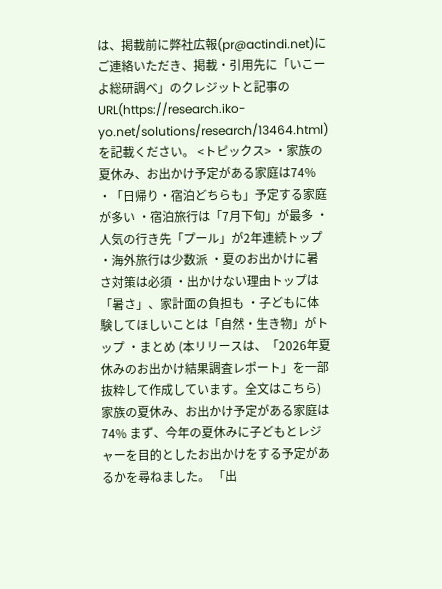は、掲載前に弊社広報(pr@actindi.net)にご連絡いただき、掲載・引用先に「いこーよ総研調べ」のクレジットと記事のURL(https://research.iko-yo.net/solutions/research/13464.html)を記載ください。 <トピックス> ・家族の夏休み、お出かけ予定がある家庭は74% ・「日帰り・宿泊どちらも」予定する家庭が多い ・宿泊旅行は「7月下旬」が最多 ・人気の行き先「プール」が2年連続トップ ・海外旅行は少数派 ・夏のお出かけに暑さ対策は必須 ・出かけない理由トップは「暑さ」、家計面の負担も ・子どもに体験してほしいことは「自然・生き物」がトップ ・まとめ (本リリースは、「2026年夏休みのお出かけ結果調査レポート」を一部抜粋して作成しています。全文はこちら) 家族の夏休み、お出かけ予定がある家庭は74% まず、今年の夏休みに子どもとレジャーを目的としたお出かけをする予定があるかを尋ねました。 「出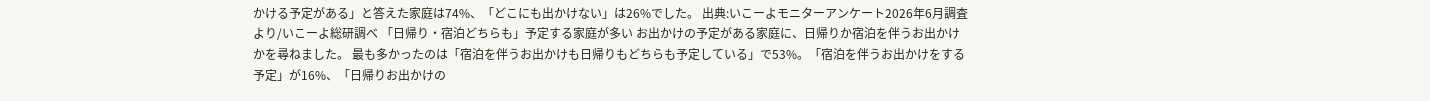かける予定がある」と答えた家庭は74%、「どこにも出かけない」は26%でした。 出典:いこーよモニターアンケート2026年6月調査より/いこーよ総研調べ 「日帰り・宿泊どちらも」予定する家庭が多い お出かけの予定がある家庭に、日帰りか宿泊を伴うお出かけかを尋ねました。 最も多かったのは「宿泊を伴うお出かけも日帰りもどちらも予定している」で53%。「宿泊を伴うお出かけをする予定」が16%、「日帰りお出かけの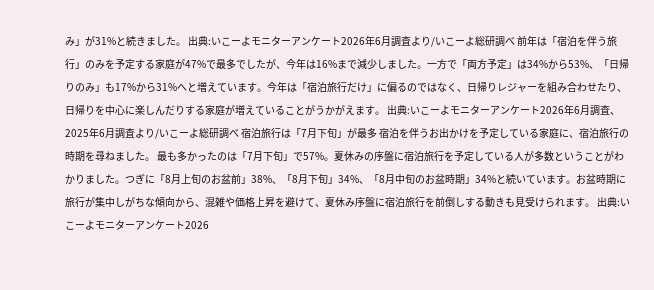み」が31%と続きました。 出典:いこーよモニターアンケート2026年6月調査より/いこーよ総研調べ 前年は「宿泊を伴う旅行」のみを予定する家庭が47%で最多でしたが、今年は16%まで減少しました。一方で「両方予定」は34%から53%、「日帰りのみ」も17%から31%へと増えています。今年は「宿泊旅行だけ」に偏るのではなく、日帰りレジャーを組み合わせたり、日帰りを中心に楽しんだりする家庭が増えていることがうかがえます。 出典:いこーよモニターアンケート2026年6月調査、2025年6月調査より/いこーよ総研調べ 宿泊旅行は「7月下旬」が最多 宿泊を伴うお出かけを予定している家庭に、宿泊旅行の時期を尋ねました。 最も多かったのは「7月下旬」で57%。夏休みの序盤に宿泊旅行を予定している人が多数ということがわかりました。つぎに「8月上旬のお盆前」38%、「8月下旬」34%、「8月中旬のお盆時期」34%と続いています。お盆時期に旅行が集中しがちな傾向から、混雑や価格上昇を避けて、夏休み序盤に宿泊旅行を前倒しする動きも見受けられます。 出典:いこーよモニターアンケート2026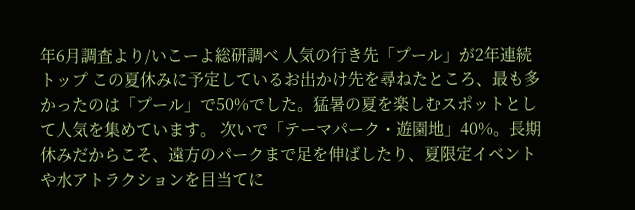年6月調査より/いこーよ総研調べ 人気の行き先「プール」が2年連続トップ この夏休みに予定しているお出かけ先を尋ねたところ、最も多かったのは「プール」で50%でした。猛暑の夏を楽しむスポットとして人気を集めています。 次いで「テーマパーク・遊園地」40%。長期休みだからこそ、遠方のパークまで足を伸ばしたり、夏限定イベントや水アトラクションを目当てに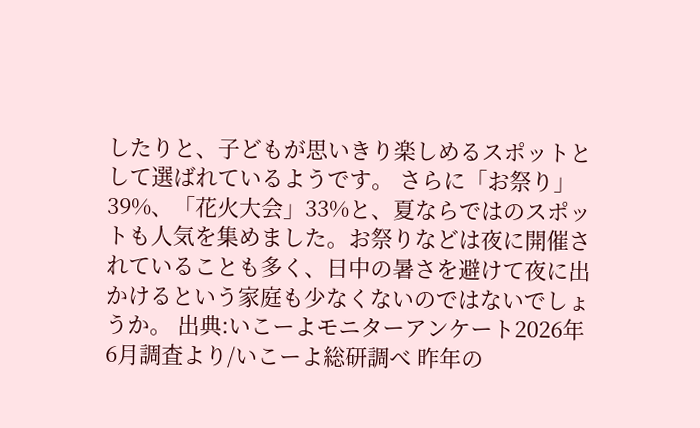したりと、子どもが思いきり楽しめるスポットとして選ばれているようです。 さらに「お祭り」39%、「花火大会」33%と、夏ならではのスポットも人気を集めました。お祭りなどは夜に開催されていることも多く、日中の暑さを避けて夜に出かけるという家庭も少なくないのではないでしょうか。 出典:いこーよモニターアンケート2026年6月調査より/いこーよ総研調べ 昨年の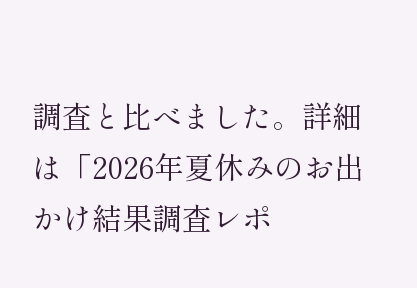調査と比べました。詳細は「2026年夏休みのお出かけ結果調査レポ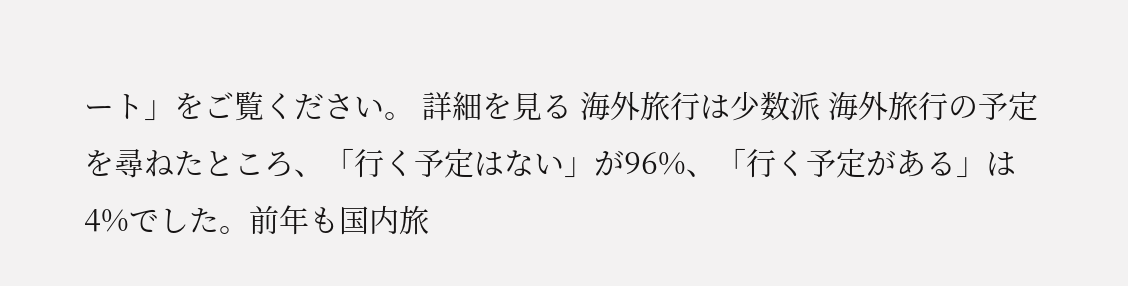ート」をご覧ください。 詳細を見る 海外旅行は少数派 海外旅行の予定を尋ねたところ、「行く予定はない」が96%、「行く予定がある」は4%でした。前年も国内旅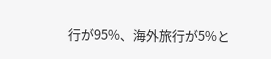行が95%、海外旅行が5%と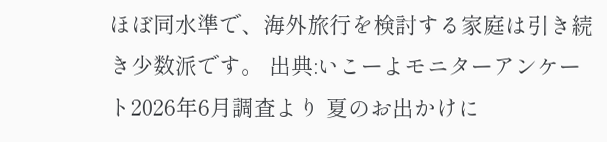ほぼ同水準で、海外旅行を検討する家庭は引き続き少数派です。 出典:いこーよモニターアンケート2026年6月調査より 夏のお出かけに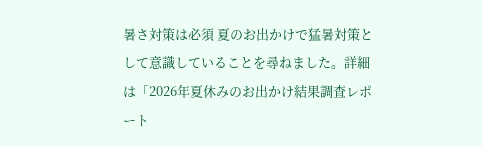暑さ対策は必須 夏のお出かけで猛暑対策として意識していることを尋ねました。詳細は「2026年夏休みのお出かけ結果調査レポート